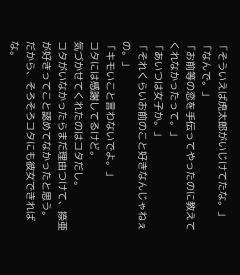「そういえば虎太郎がいじけてたな。」
「なんで。」
「お前等の恋を手伝ってやったのに教えてくれなかったって。」
「あいつは女子か。」
「それくらいお前のこと好きなんじゃねぇの。」
「キモいこと言わないでよ。」
コタには感謝してるけど。
気づかせてくれたのはコタだし。
コタがいなかったらまだ理由つけて、捺亜が好きってこと認めてなかったと思う。
だから、そろそろコタにも彼女できればな。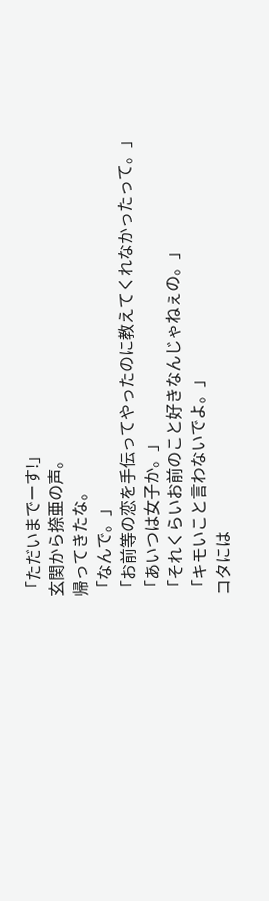「ただいまでーす!」
玄関から捺亜の声。
帰ってきたな。
「なんで。」
「お前等の恋を手伝ってやったのに教えてくれなかったって。」
「あいつは女子か。」
「それくらいお前のこと好きなんじゃねぇの。」
「キモいこと言わないでよ。」
コタには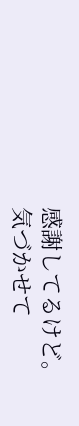感謝してるけど。
気づかせて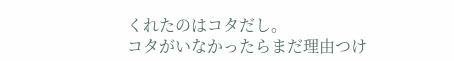くれたのはコタだし。
コタがいなかったらまだ理由つけ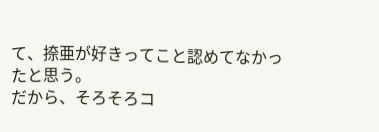て、捺亜が好きってこと認めてなかったと思う。
だから、そろそろコ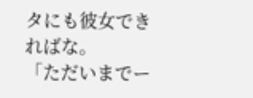タにも彼女できればな。
「ただいまでー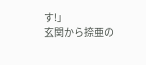す!」
玄関から捺亜の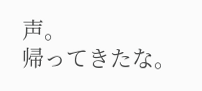声。
帰ってきたな。